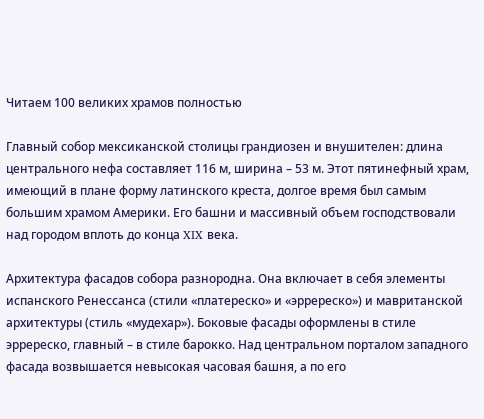Читаем 100 великих храмов полностью

Главный собор мексиканской столицы грандиозен и внушителен: длина центрального нефа составляет 116 м, ширина – 53 м. Этот пятинефный храм, имеющий в плане форму латинского креста, долгое время был самым большим храмом Америки. Его башни и массивный объем господствовали над городом вплоть до конца XIX века.

Архитектура фасадов собора разнородна. Она включает в себя элементы испанского Ренессанса (стили «платереско» и «эрререско») и мавританской архитектуры (стиль «мудехар»). Боковые фасады оформлены в стиле эрререско, главный – в стиле барокко. Над центральном порталом западного фасада возвышается невысокая часовая башня, а по его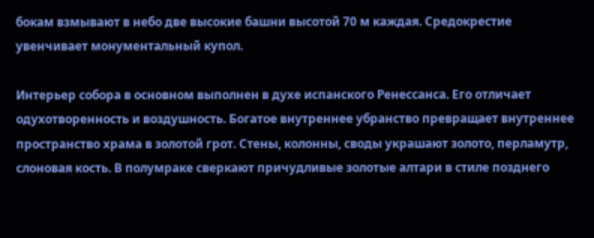бокам взмывают в небо две высокие башни высотой 70 м каждая. Средокрестие увенчивает монументальный купол.

Интерьер собора в основном выполнен в духе испанского Ренессанса. Его отличает одухотворенность и воздушность. Богатое внутреннее убранство превращает внутреннее пространство храма в золотой грот. Стены, колонны, своды украшают золото, перламутр, слоновая кость. В полумраке сверкают причудливые золотые алтари в стиле позднего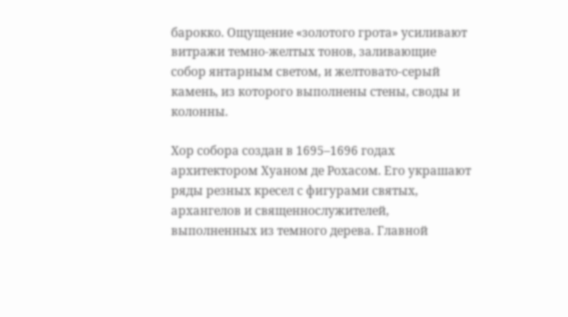барокко. Ощущение «золотого грота» усиливают витражи темно-желтых тонов, заливающие собор янтарным светом, и желтовато-серый камень, из которого выполнены стены, своды и колонны.

Хор собора создан в 1695–1696 годах архитектором Хуаном де Рохасом. Его украшают ряды резных кресел с фигурами святых, архангелов и священнослужителей, выполненных из темного дерева. Главной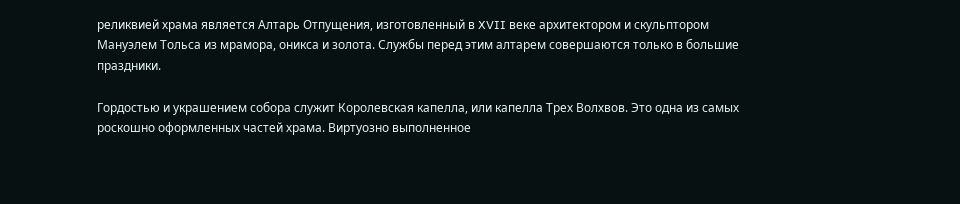реликвией храма является Алтарь Отпущения, изготовленный в XVII веке архитектором и скульптором Мануэлем Тольса из мрамора, оникса и золота. Службы перед этим алтарем совершаются только в большие праздники.

Гордостью и украшением собора служит Королевская капелла, или капелла Трех Волхвов. Это одна из самых роскошно оформленных частей храма. Виртуозно выполненное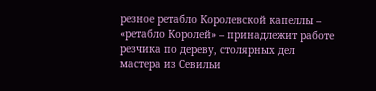резное ретабло Королевской капеллы – «ретабло Королей» – принадлежит работе резчика по дереву, столярных дел мастера из Севильи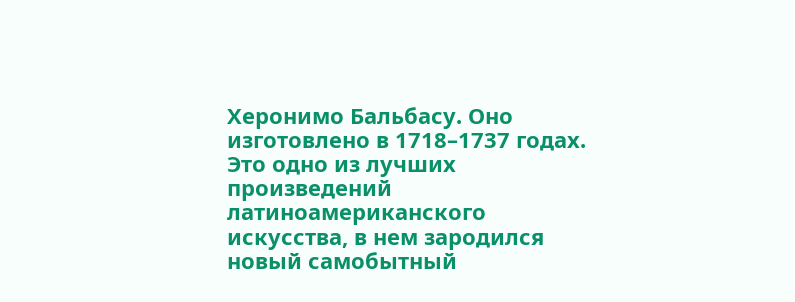Херонимо Бальбасу. Оно изготовлено в 1718–1737 годах. Это одно из лучших произведений латиноамериканского искусства, в нем зародился новый самобытный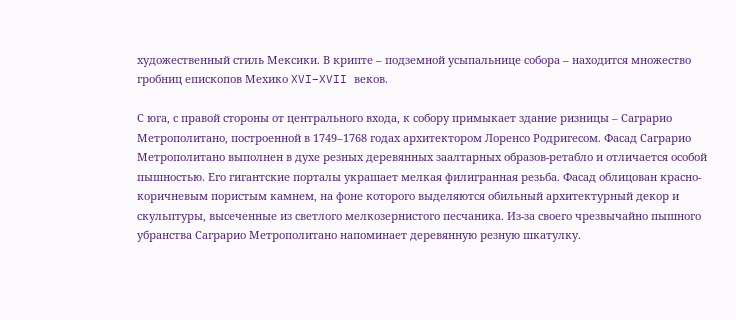художественный стиль Мексики. В крипте – подземной усыпальнице собора – находится множество гробниц епископов Мехико XVI–XVII веков.

С юга, с правой стороны от центрального входа, к собору примыкает здание ризницы – Саграрио Метрополитано, построенной в 1749–1768 годах архитектором Лоренсо Родригесом. Фасад Саграрио Метрополитано выполнен в духе резных деревянных заалтарных образов-ретабло и отличается особой пышностью. Его гигантские порталы украшает мелкая филигранная резьба. Фасад облицован красно-коричневым пористым камнем, на фоне которого выделяются обильный архитектурный декор и скульптуры, высеченные из светлого мелкозернистого песчаника. Из-за своего чрезвычайно пышного убранства Саграрио Метрополитано напоминает деревянную резную шкатулку.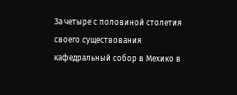За четыре с половиной столетия своего существования кафедральный собор в Мехико в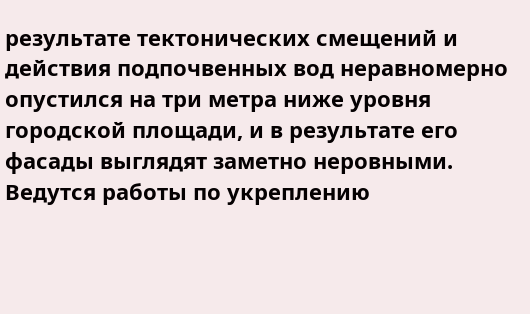результате тектонических смещений и действия подпочвенных вод неравномерно опустился на три метра ниже уровня городской площади, и в результате его фасады выглядят заметно неровными. Ведутся работы по укреплению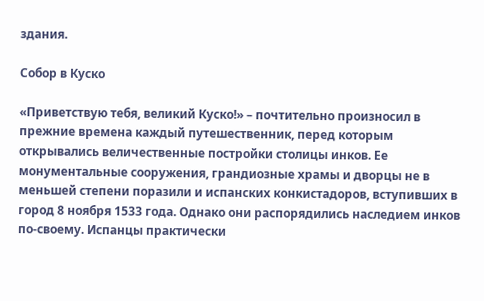здания.

Собор в Куско

«Приветствую тебя, великий Куско!» – почтительно произносил в прежние времена каждый путешественник, перед которым открывались величественные постройки столицы инков. Ее монументальные сооружения, грандиозные храмы и дворцы не в меньшей степени поразили и испанских конкистадоров, вступивших в город 8 ноября 1533 года. Однако они распорядились наследием инков по-своему. Испанцы практически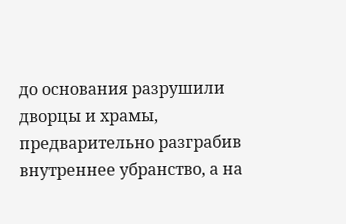до основания разрушили дворцы и храмы, предварительно разграбив внутреннее убранство, а на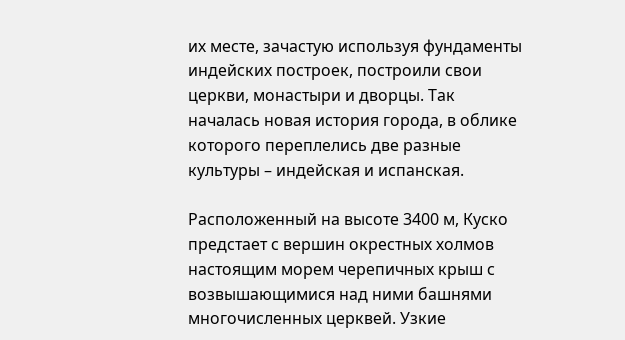их месте, зачастую используя фундаменты индейских построек, построили свои церкви, монастыри и дворцы. Так началась новая история города, в облике которого переплелись две разные культуры – индейская и испанская.

Расположенный на высоте 3400 м, Куско предстает с вершин окрестных холмов настоящим морем черепичных крыш с возвышающимися над ними башнями многочисленных церквей. Узкие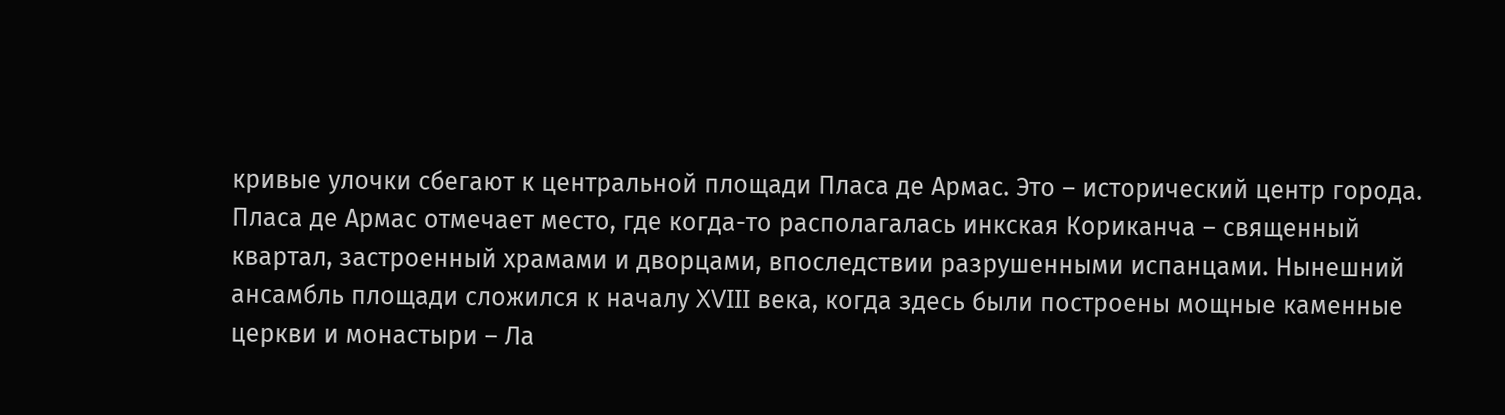кривые улочки сбегают к центральной площади Пласа де Армас. Это – исторический центр города. Пласа де Армас отмечает место, где когда-то располагалась инкская Кориканча – священный квартал, застроенный храмами и дворцами, впоследствии разрушенными испанцами. Нынешний ансамбль площади сложился к началу XVIII века, когда здесь были построены мощные каменные церкви и монастыри – Ла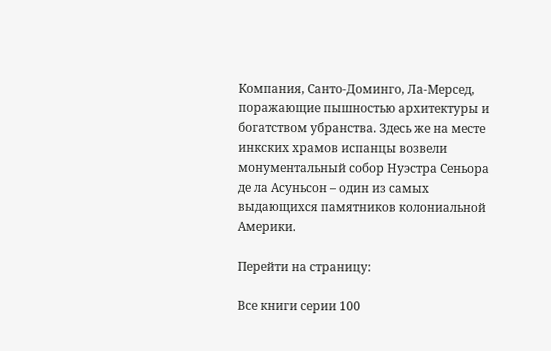Компания, Санто-Доминго, Ла-Мерсед, поражающие пышностью архитектуры и богатством убранства. Здесь же на месте инкских храмов испанцы возвели монументальный собор Нуэстра Сеньора де ла Асуньсон – один из самых выдающихся памятников колониальной Америки.

Перейти на страницу:

Все книги серии 100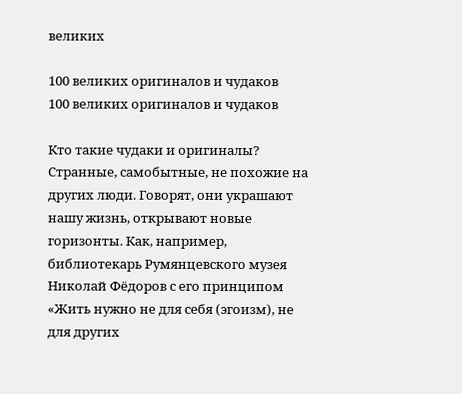великих

100 великих оригиналов и чудаков
100 великих оригиналов и чудаков

Кто такие чудаки и оригиналы? Странные, самобытные, не похожие на других люди. Говорят, они украшают нашу жизнь, открывают новые горизонты. Как, например, библиотекарь Румянцевского музея Николай Фёдоров с его принципом «Жить нужно не для себя (эгоизм), не для других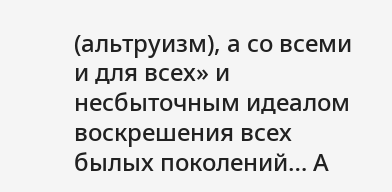(альтруизм), а со всеми и для всех» и несбыточным идеалом воскрешения всех былых поколений… А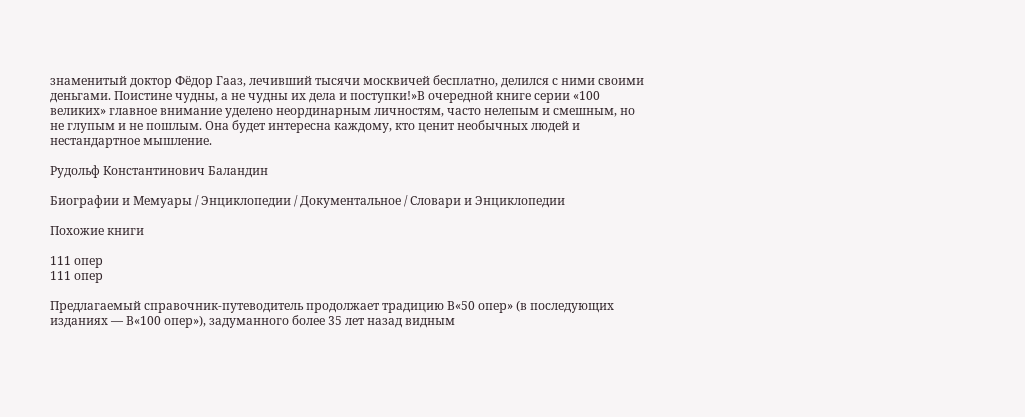знаменитый доктор Фёдор Гааз, лечивший тысячи москвичей бесплатно, делился с ними своими деньгами. Поистине чудны, а не чудны их дела и поступки!»В очередной книге серии «100 великих» главное внимание уделено неординарным личностям, часто нелепым и смешным, но не глупым и не пошлым. Она будет интересна каждому, кто ценит необычных людей и нестандартное мышление.

Рудольф Константинович Баландин

Биографии и Мемуары / Энциклопедии / Документальное / Словари и Энциклопедии

Похожие книги

111 опер
111 опер

Предлагаемый справочник-путеводитель продолжает традицию В«50 опер» (в последующих изданиях — В«100 опер»), задуманного более 35 лет назад видным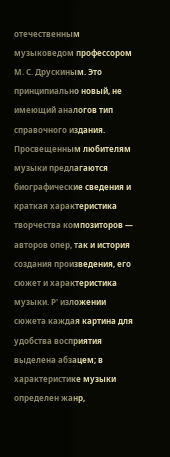отечественным музыковедом профессором М. С. Друскиным. Это принципиально новый, не имеющий аналогов тип справочного издания. Просвещенным любителям музыки предлагаются биографические сведения и краткая характеристика творчества композиторов — авторов опер, так и история создания произведения, его сюжет и характеристика музыки. Р' изложении сюжета каждая картина для удобства восприятия выделена абзацем; в характеристике музыки определен жанр,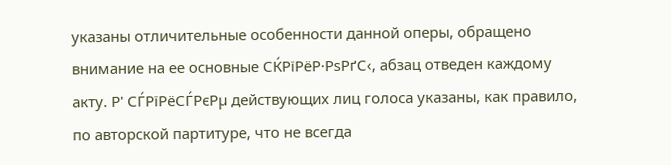указаны отличительные особенности данной оперы, обращено внимание на ее основные СЌРїРёР·РѕРґС‹, абзац отведен каждому акту. Р' СЃРїРёСЃРєРµ действующих лиц голоса указаны, как правило, по авторской партитуре, что не всегда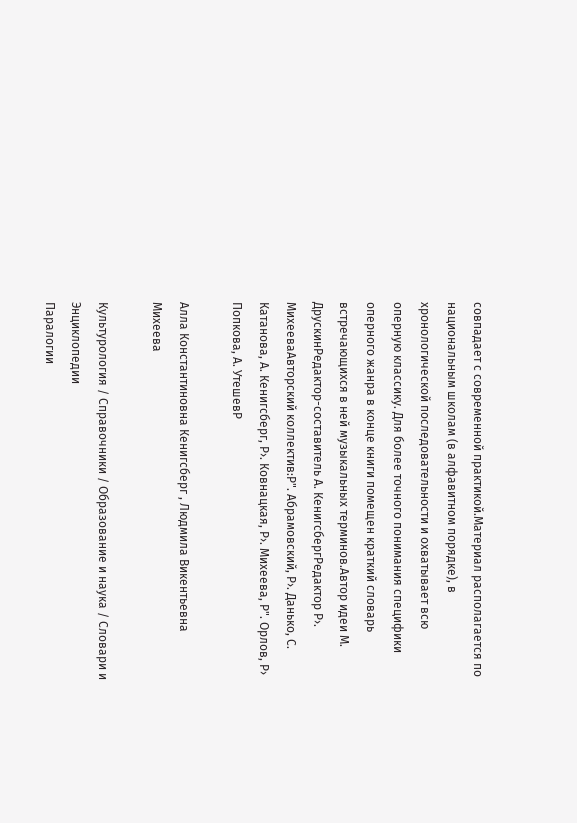совпадает с современной практикой.Материал располагается по национальным школам (в алфавитном порядке), в хронологической последовательности и охватывает всю оперную классику. Для более точного понимания специфики оперного жанра в конце книги помещен краткий словарь встречающихся в ней музыкальных терминов.Автор идеи М. ДрускинРедактор-составитель А. КенигсбергРедактор Р›. МихееваАвторский коллектив:Р". Абрамовский, Р›. Данько, С. Катанова, А. Кенигсберг, Р›. Ковнацкая, Р›. Михеева, Р". Орлов, Р› Попкова, А. УтешевР

Алла Константиновна Кенигсберг , Людмила Викентьевна Михеева

Культурология / Справочники / Образование и наука / Словари и Энциклопедии
Паралогии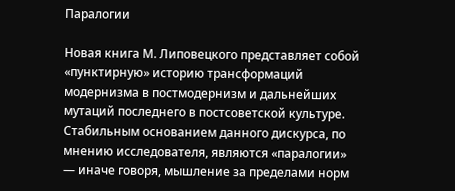Паралогии

Новая книга М. Липовецкого представляет собой «пунктирную» историю трансформаций модернизма в постмодернизм и дальнейших мутаций последнего в постсоветской культуре. Стабильным основанием данного дискурса, по мнению исследователя, являются «паралогии» — иначе говоря, мышление за пределами норм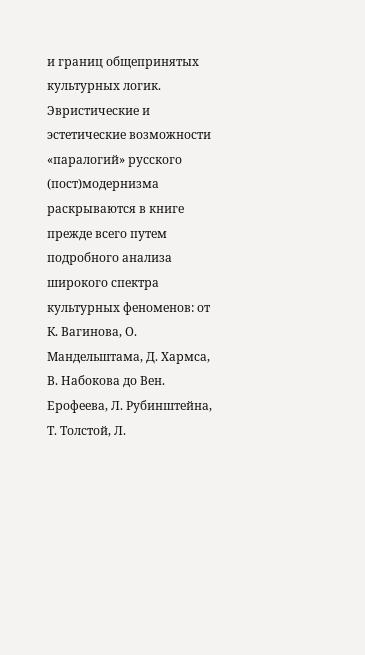и границ общепринятых культурных логик. Эвристические и эстетические возможности «паралогий» русского (пост)модернизма раскрываются в книге прежде всего путем подробного анализа широкого спектра культурных феноменов: от К. Вагинова, О. Мандельштама, Д. Хармса, В. Набокова до Вен. Ерофеева, Л. Рубинштейна, Т. Толстой, Л.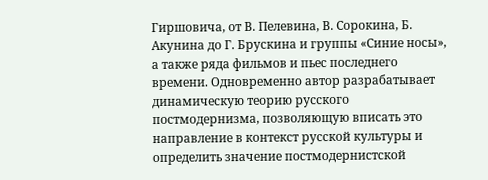Гиршовича, от В. Пелевина, В. Сорокина, Б. Акунина до Г. Брускина и группы «Синие носы», а также ряда фильмов и пьес последнего времени. Одновременно автор разрабатывает динамическую теорию русского постмодернизма, позволяющую вписать это направление в контекст русской культуры и определить значение постмодернистской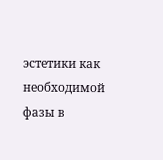эстетики как необходимой фазы в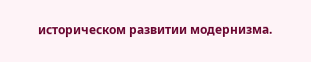историческом развитии модернизма.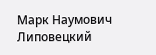Марк Наумович Липовецкий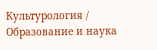Культурология / Образование и наука